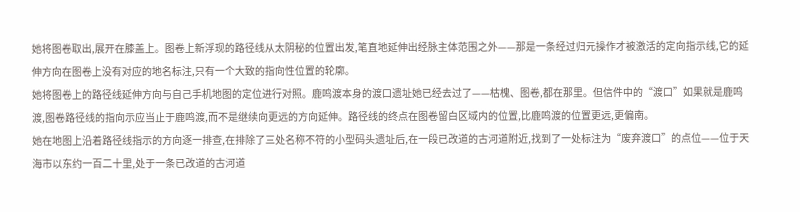她将图卷取出,展开在膝盖上。图卷上新浮现的路径线从太阴秘的位置出发,笔直地延伸出经脉主体范围之外——那是一条经过归元操作才被激活的定向指示线,它的延伸方向在图卷上没有对应的地名标注,只有一个大致的指向性位置的轮廓。
她将图卷上的路径线延伸方向与自己手机地图的定位进行对照。鹿鸣渡本身的渡口遗址她已经去过了——枯槐、图卷,都在那里。但信件中的“渡口”如果就是鹿鸣渡,图卷路径线的指向示应当止于鹿鸣渡,而不是继续向更远的方向延伸。路径线的终点在图卷留白区域内的位置,比鹿鸣渡的位置更远,更偏南。
她在地图上沿着路径线指示的方向逐一排查,在排除了三处名称不符的小型码头遗址后,在一段已改道的古河道附近,找到了一处标注为“废弃渡口”的点位——位于天海市以东约一百二十里,处于一条已改道的古河道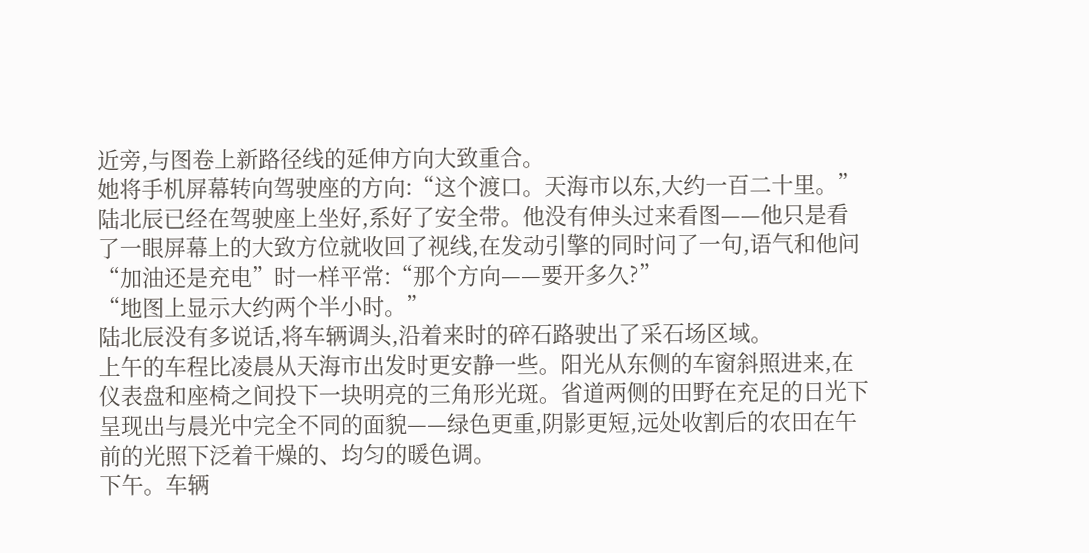近旁,与图卷上新路径线的延伸方向大致重合。
她将手机屏幕转向驾驶座的方向:“这个渡口。天海市以东,大约一百二十里。”
陆北辰已经在驾驶座上坐好,系好了安全带。他没有伸头过来看图——他只是看了一眼屏幕上的大致方位就收回了视线,在发动引擎的同时问了一句,语气和他问“加油还是充电”时一样平常:“那个方向——要开多久?”
“地图上显示大约两个半小时。”
陆北辰没有多说话,将车辆调头,沿着来时的碎石路驶出了采石场区域。
上午的车程比凌晨从天海市出发时更安静一些。阳光从东侧的车窗斜照进来,在仪表盘和座椅之间投下一块明亮的三角形光斑。省道两侧的田野在充足的日光下呈现出与晨光中完全不同的面貌——绿色更重,阴影更短,远处收割后的农田在午前的光照下泛着干燥的、均匀的暖色调。
下午。车辆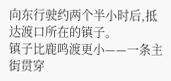向东行驶约两个半小时后,抵达渡口所在的镇子。
镇子比鹿鸣渡更小——一条主街贯穿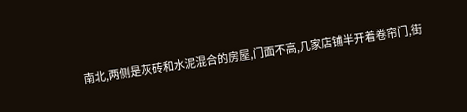南北,两侧是灰砖和水泥混合的房屋,门面不高,几家店铺半开着卷帘门,街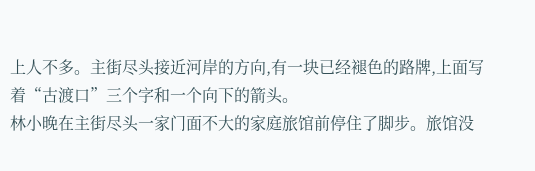上人不多。主街尽头接近河岸的方向,有一块已经褪色的路牌,上面写着“古渡口”三个字和一个向下的箭头。
林小晚在主街尽头一家门面不大的家庭旅馆前停住了脚步。旅馆没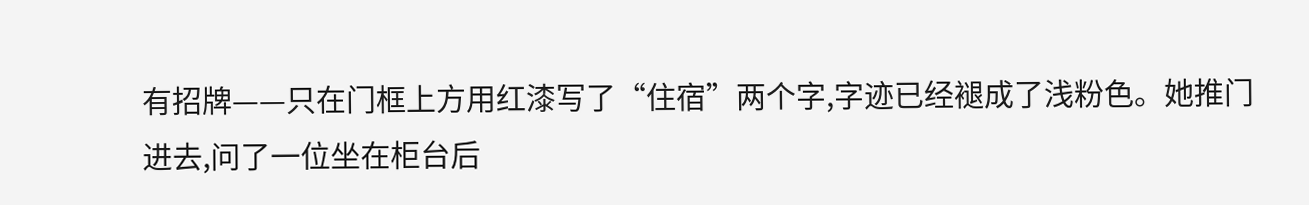有招牌——只在门框上方用红漆写了“住宿”两个字,字迹已经褪成了浅粉色。她推门进去,问了一位坐在柜台后